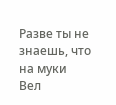Разве ты не знаешь, что на муки
Вел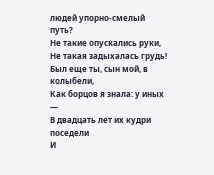людей упорно-смелый путь?
Не такие опускались руки,
Не такая задыхалась грудь!
Был еще ты, сын мой, в колыбели,
Как борцов я знала: у иных —
В двадцать лет их кудри поседели
И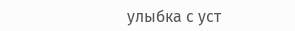улыбка с уст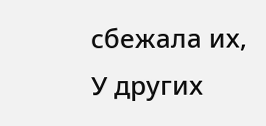сбежала их,
У других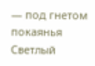— под гнетом покаянья
Светлый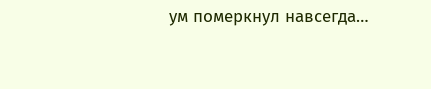ум померкнул навсегда…